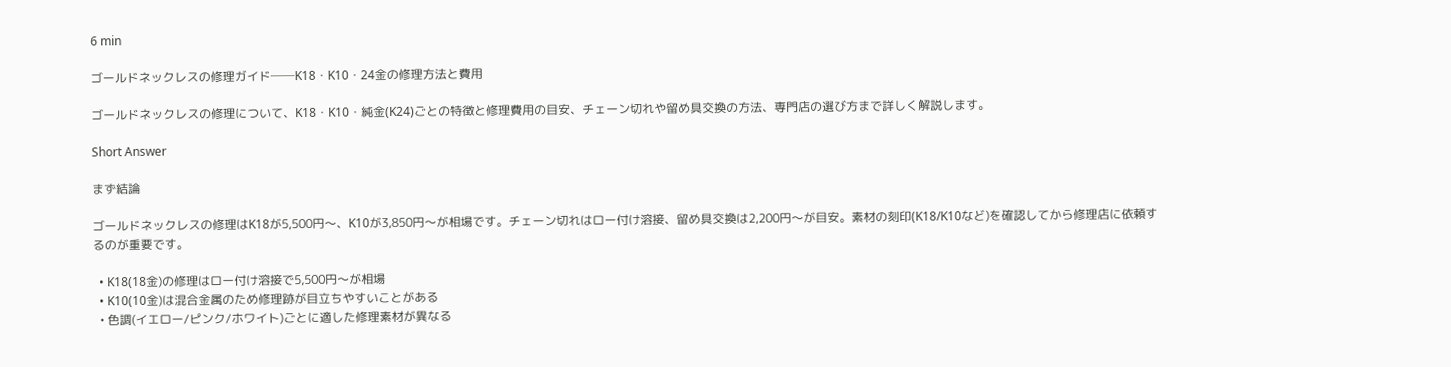6 min

ゴールドネックレスの修理ガイド──K18・K10・24金の修理方法と費用

ゴールドネックレスの修理について、K18・K10・純金(K24)ごとの特徴と修理費用の目安、チェーン切れや留め具交換の方法、専門店の選び方まで詳しく解説します。

Short Answer

まず結論

ゴールドネックレスの修理はK18が5,500円〜、K10が3,850円〜が相場です。チェーン切れはロー付け溶接、留め具交換は2,200円〜が目安。素材の刻印(K18/K10など)を確認してから修理店に依頼するのが重要です。

  • K18(18金)の修理はロー付け溶接で5,500円〜が相場
  • K10(10金)は混合金属のため修理跡が目立ちやすいことがある
  • 色調(イエロー/ピンク/ホワイト)ごとに適した修理素材が異なる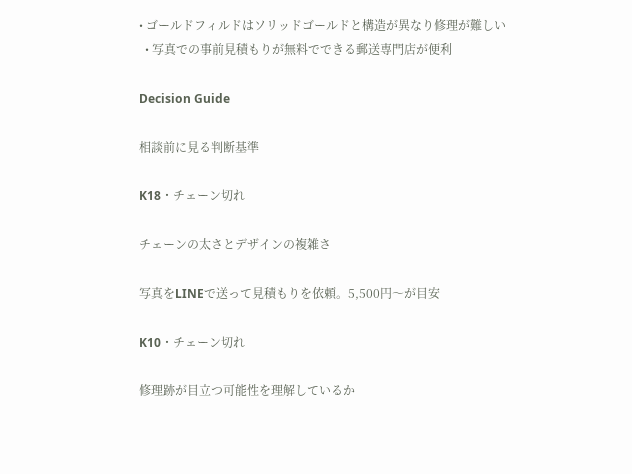• ゴールドフィルドはソリッドゴールドと構造が異なり修理が難しい
  • 写真での事前見積もりが無料でできる郵送専門店が便利

Decision Guide

相談前に見る判断基準

K18・チェーン切れ

チェーンの太さとデザインの複雑さ

写真をLINEで送って見積もりを依頼。5,500円〜が目安

K10・チェーン切れ

修理跡が目立つ可能性を理解しているか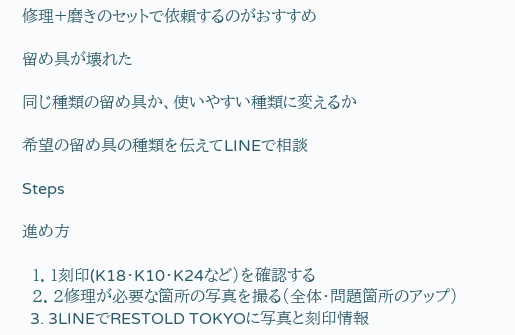修理+磨きのセットで依頼するのがおすすめ

留め具が壊れた

同じ種類の留め具か、使いやすい種類に変えるか

希望の留め具の種類を伝えてLINEで相談

Steps

進め方

  1. 1刻印(K18・K10・K24など)を確認する
  2. 2修理が必要な箇所の写真を撮る(全体・問題箇所のアップ)
  3. 3LINEでRESTOLD TOKYOに写真と刻印情報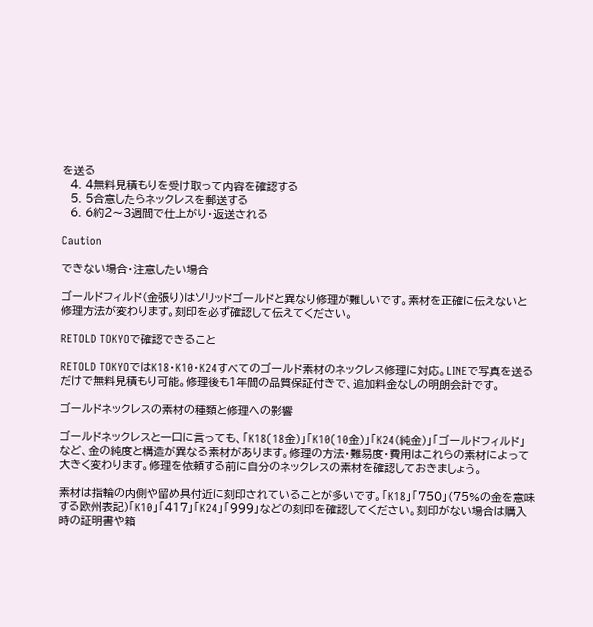を送る
  4. 4無料見積もりを受け取って内容を確認する
  5. 5合意したらネックレスを郵送する
  6. 6約2〜3週間で仕上がり・返送される

Caution

できない場合・注意したい場合

ゴールドフィルド(金張り)はソリッドゴールドと異なり修理が難しいです。素材を正確に伝えないと修理方法が変わります。刻印を必ず確認して伝えてください。

RETOLD TOKYOで確認できること

RETOLD TOKYOではK18・K10・K24すべてのゴールド素材のネックレス修理に対応。LINEで写真を送るだけで無料見積もり可能。修理後も1年間の品質保証付きで、追加料金なしの明朗会計です。

ゴールドネックレスの素材の種類と修理への影響

ゴールドネックレスと一口に言っても、「K18(18金)」「K10(10金)」「K24(純金)」「ゴールドフィルド」など、金の純度と構造が異なる素材があります。修理の方法・難易度・費用はこれらの素材によって大きく変わります。修理を依頼する前に自分のネックレスの素材を確認しておきましょう。

素材は指輪の内側や留め具付近に刻印されていることが多いです。「K18」「750」(75%の金を意味する欧州表記)「K10」「417」「K24」「999」などの刻印を確認してください。刻印がない場合は購入時の証明書や箱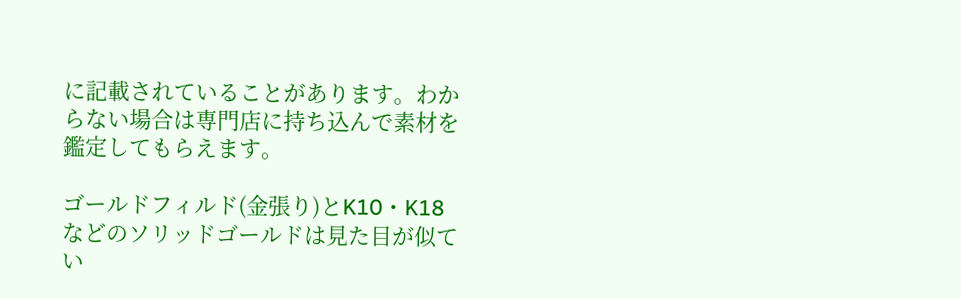に記載されていることがあります。わからない場合は専門店に持ち込んで素材を鑑定してもらえます。

ゴールドフィルド(金張り)とK10・K18などのソリッドゴールドは見た目が似てい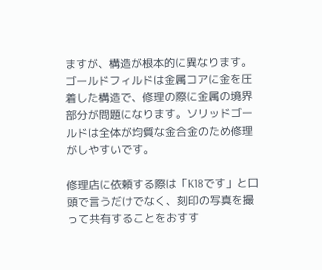ますが、構造が根本的に異なります。ゴールドフィルドは金属コアに金を圧着した構造で、修理の際に金属の境界部分が問題になります。ソリッドゴールドは全体が均質な金合金のため修理がしやすいです。

修理店に依頼する際は「K18です」と口頭で言うだけでなく、刻印の写真を撮って共有することをおすす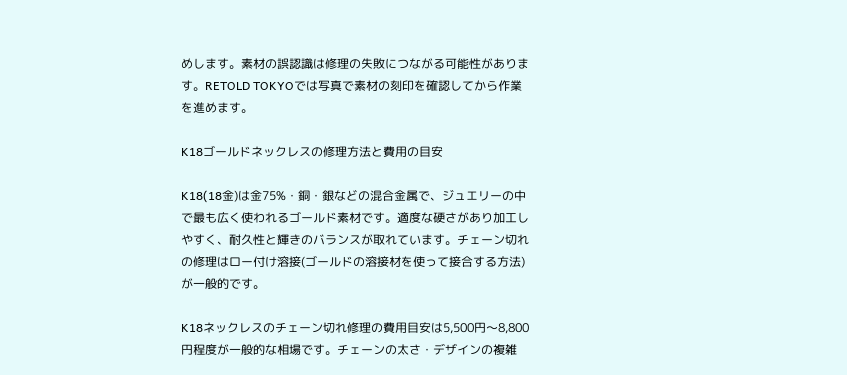めします。素材の誤認識は修理の失敗につながる可能性があります。RETOLD TOKYOでは写真で素材の刻印を確認してから作業を進めます。

K18ゴールドネックレスの修理方法と費用の目安

K18(18金)は金75%・銅・銀などの混合金属で、ジュエリーの中で最も広く使われるゴールド素材です。適度な硬さがあり加工しやすく、耐久性と輝きのバランスが取れています。チェーン切れの修理はロー付け溶接(ゴールドの溶接材を使って接合する方法)が一般的です。

K18ネックレスのチェーン切れ修理の費用目安は5,500円〜8,800円程度が一般的な相場です。チェーンの太さ・デザインの複雑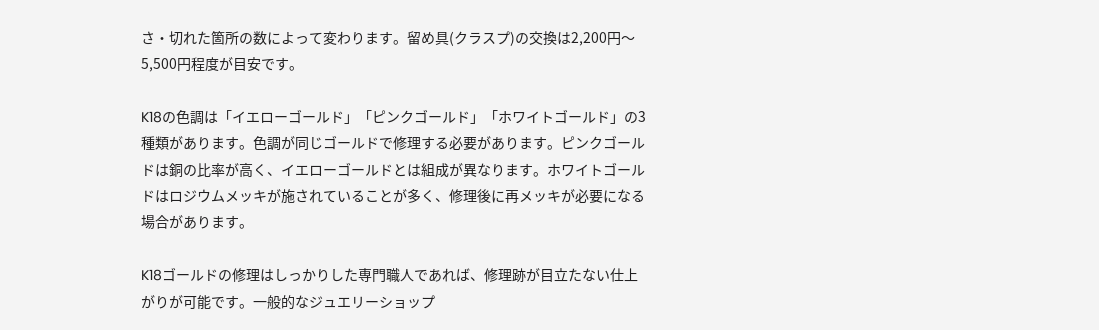さ・切れた箇所の数によって変わります。留め具(クラスプ)の交換は2,200円〜5,500円程度が目安です。

K18の色調は「イエローゴールド」「ピンクゴールド」「ホワイトゴールド」の3種類があります。色調が同じゴールドで修理する必要があります。ピンクゴールドは銅の比率が高く、イエローゴールドとは組成が異なります。ホワイトゴールドはロジウムメッキが施されていることが多く、修理後に再メッキが必要になる場合があります。

K18ゴールドの修理はしっかりした専門職人であれば、修理跡が目立たない仕上がりが可能です。一般的なジュエリーショップ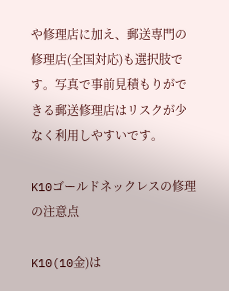や修理店に加え、郵送専門の修理店(全国対応)も選択肢です。写真で事前見積もりができる郵送修理店はリスクが少なく利用しやすいです。

K10ゴールドネックレスの修理の注意点

K10(10金)は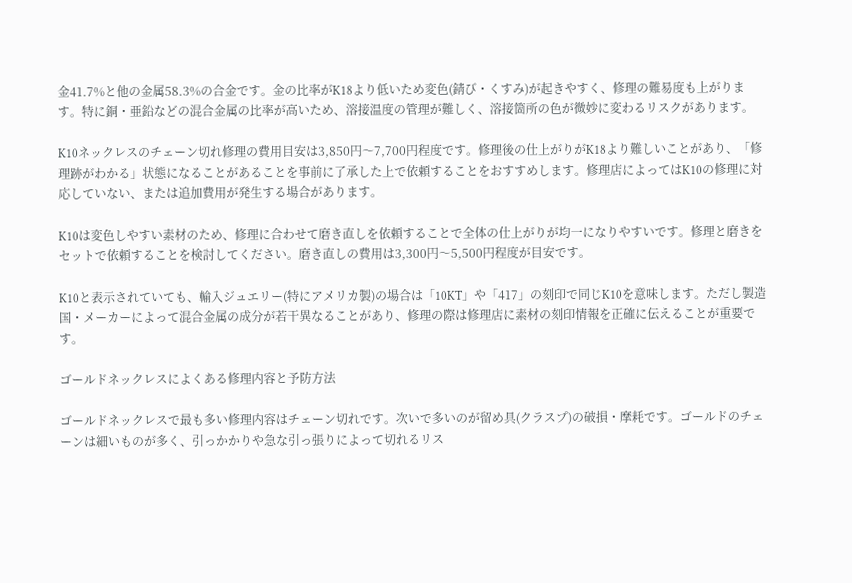金41.7%と他の金属58.3%の合金です。金の比率がK18より低いため変色(錆び・くすみ)が起きやすく、修理の難易度も上がります。特に銅・亜鉛などの混合金属の比率が高いため、溶接温度の管理が難しく、溶接箇所の色が微妙に変わるリスクがあります。

K10ネックレスのチェーン切れ修理の費用目安は3,850円〜7,700円程度です。修理後の仕上がりがK18より難しいことがあり、「修理跡がわかる」状態になることがあることを事前に了承した上で依頼することをおすすめします。修理店によってはK10の修理に対応していない、または追加費用が発生する場合があります。

K10は変色しやすい素材のため、修理に合わせて磨き直しを依頼することで全体の仕上がりが均一になりやすいです。修理と磨きをセットで依頼することを検討してください。磨き直しの費用は3,300円〜5,500円程度が目安です。

K10と表示されていても、輸入ジュエリー(特にアメリカ製)の場合は「10KT」や「417」の刻印で同じK10を意味します。ただし製造国・メーカーによって混合金属の成分が若干異なることがあり、修理の際は修理店に素材の刻印情報を正確に伝えることが重要です。

ゴールドネックレスによくある修理内容と予防方法

ゴールドネックレスで最も多い修理内容はチェーン切れです。次いで多いのが留め具(クラスプ)の破損・摩耗です。ゴールドのチェーンは細いものが多く、引っかかりや急な引っ張りによって切れるリス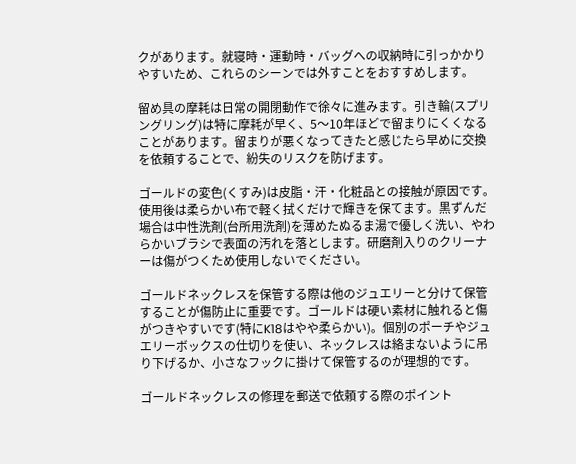クがあります。就寝時・運動時・バッグへの収納時に引っかかりやすいため、これらのシーンでは外すことをおすすめします。

留め具の摩耗は日常の開閉動作で徐々に進みます。引き輪(スプリングリング)は特に摩耗が早く、5〜10年ほどで留まりにくくなることがあります。留まりが悪くなってきたと感じたら早めに交換を依頼することで、紛失のリスクを防げます。

ゴールドの変色(くすみ)は皮脂・汗・化粧品との接触が原因です。使用後は柔らかい布で軽く拭くだけで輝きを保てます。黒ずんだ場合は中性洗剤(台所用洗剤)を薄めたぬるま湯で優しく洗い、やわらかいブラシで表面の汚れを落とします。研磨剤入りのクリーナーは傷がつくため使用しないでください。

ゴールドネックレスを保管する際は他のジュエリーと分けて保管することが傷防止に重要です。ゴールドは硬い素材に触れると傷がつきやすいです(特にK18はやや柔らかい)。個別のポーチやジュエリーボックスの仕切りを使い、ネックレスは絡まないように吊り下げるか、小さなフックに掛けて保管するのが理想的です。

ゴールドネックレスの修理を郵送で依頼する際のポイント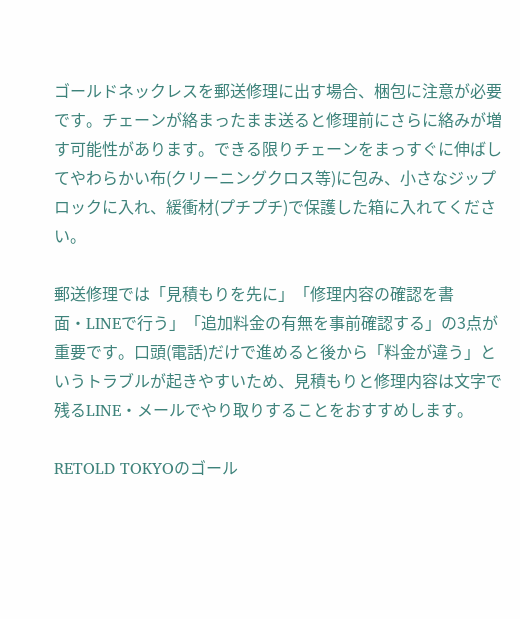ゴールドネックレスを郵送修理に出す場合、梱包に注意が必要です。チェーンが絡まったまま送ると修理前にさらに絡みが増す可能性があります。できる限りチェーンをまっすぐに伸ばしてやわらかい布(クリーニングクロス等)に包み、小さなジップロックに入れ、緩衝材(プチプチ)で保護した箱に入れてください。

郵送修理では「見積もりを先に」「修理内容の確認を書面・LINEで行う」「追加料金の有無を事前確認する」の3点が重要です。口頭(電話)だけで進めると後から「料金が違う」というトラブルが起きやすいため、見積もりと修理内容は文字で残るLINE・メールでやり取りすることをおすすめします。

RETOLD TOKYOのゴール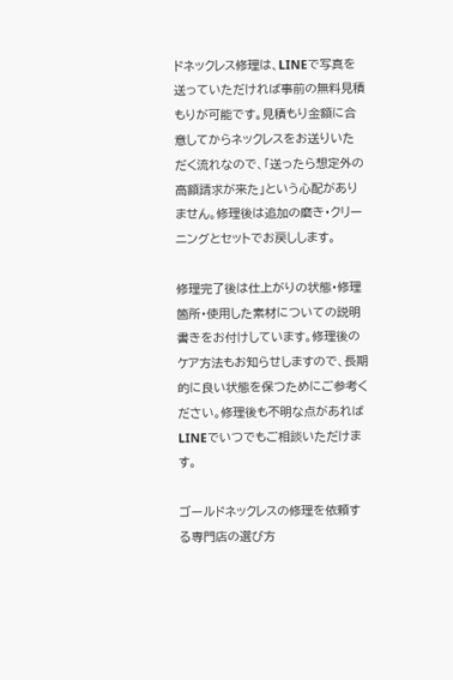ドネックレス修理は、LINEで写真を送っていただければ事前の無料見積もりが可能です。見積もり金額に合意してからネックレスをお送りいただく流れなので、「送ったら想定外の高額請求が来た」という心配がありません。修理後は追加の磨き・クリーニングとセットでお戻しします。

修理完了後は仕上がりの状態・修理箇所・使用した素材についての説明書きをお付けしています。修理後のケア方法もお知らせしますので、長期的に良い状態を保つためにご参考ください。修理後も不明な点があればLINEでいつでもご相談いただけます。

ゴールドネックレスの修理を依頼する専門店の選び方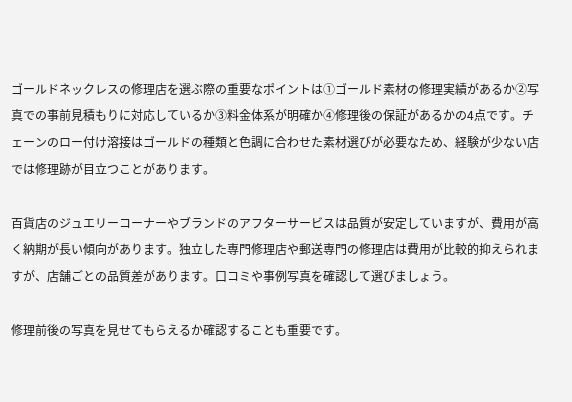ゴールドネックレスの修理店を選ぶ際の重要なポイントは①ゴールド素材の修理実績があるか②写真での事前見積もりに対応しているか③料金体系が明確か④修理後の保証があるかの4点です。チェーンのロー付け溶接はゴールドの種類と色調に合わせた素材選びが必要なため、経験が少ない店では修理跡が目立つことがあります。

百貨店のジュエリーコーナーやブランドのアフターサービスは品質が安定していますが、費用が高く納期が長い傾向があります。独立した専門修理店や郵送専門の修理店は費用が比較的抑えられますが、店舗ごとの品質差があります。口コミや事例写真を確認して選びましょう。

修理前後の写真を見せてもらえるか確認することも重要です。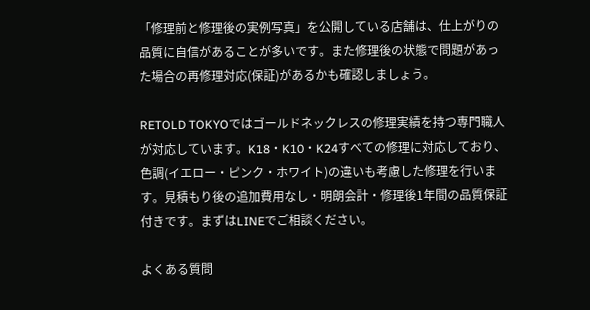「修理前と修理後の実例写真」を公開している店舗は、仕上がりの品質に自信があることが多いです。また修理後の状態で問題があった場合の再修理対応(保証)があるかも確認しましょう。

RETOLD TOKYOではゴールドネックレスの修理実績を持つ専門職人が対応しています。K18・K10・K24すべての修理に対応しており、色調(イエロー・ピンク・ホワイト)の違いも考慮した修理を行います。見積もり後の追加費用なし・明朗会計・修理後1年間の品質保証付きです。まずはLINEでご相談ください。

よくある質問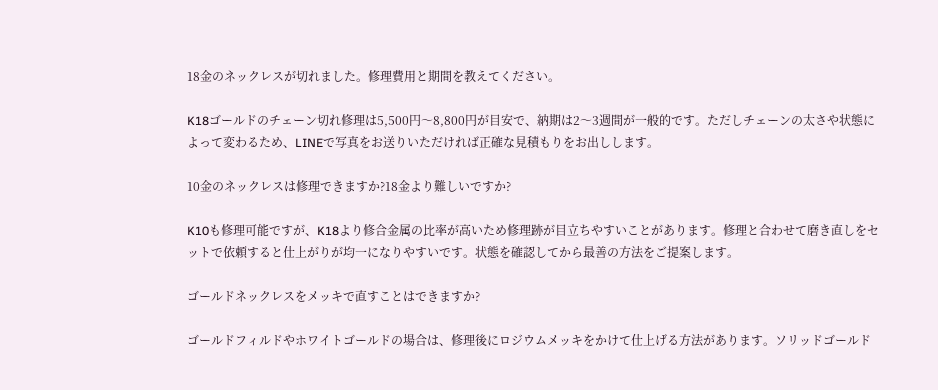18金のネックレスが切れました。修理費用と期間を教えてください。

K18ゴールドのチェーン切れ修理は5,500円〜8,800円が目安で、納期は2〜3週間が一般的です。ただしチェーンの太さや状態によって変わるため、LINEで写真をお送りいただければ正確な見積もりをお出しします。

10金のネックレスは修理できますか?18金より難しいですか?

K10も修理可能ですが、K18より修合金属の比率が高いため修理跡が目立ちやすいことがあります。修理と合わせて磨き直しをセットで依頼すると仕上がりが均一になりやすいです。状態を確認してから最善の方法をご提案します。

ゴールドネックレスをメッキで直すことはできますか?

ゴールドフィルドやホワイトゴールドの場合は、修理後にロジウムメッキをかけて仕上げる方法があります。ソリッドゴールド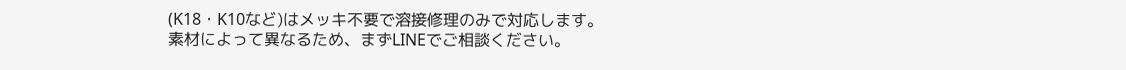(K18・K10など)はメッキ不要で溶接修理のみで対応します。素材によって異なるため、まずLINEでご相談ください。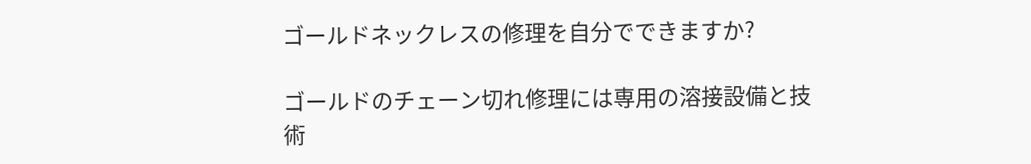ゴールドネックレスの修理を自分でできますか?

ゴールドのチェーン切れ修理には専用の溶接設備と技術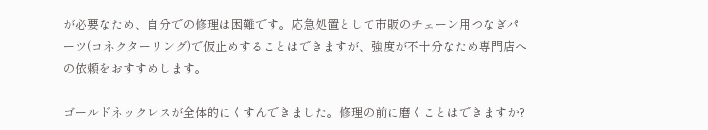が必要なため、自分での修理は困難です。応急処置として市販のチェーン用つなぎパーツ(コネクターリング)で仮止めすることはできますが、強度が不十分なため専門店への依頼をおすすめします。

ゴールドネックレスが全体的にくすんできました。修理の前に磨くことはできますか?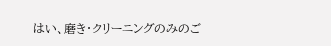はい、磨き・クリーニングのみのご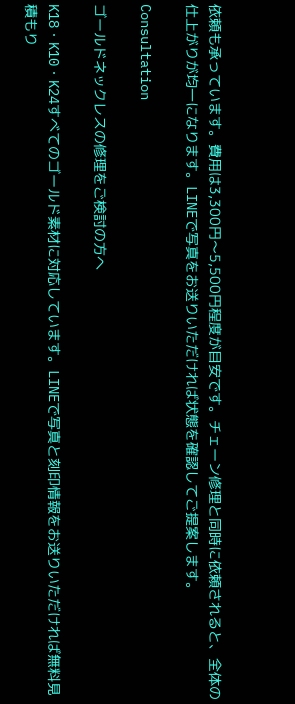依頼も承っています。費用は3,300円〜5,500円程度が目安です。チェーン修理と同時に依頼されると、全体の仕上がりが均一になります。LINEで写真をお送りいただければ状態を確認してご提案します。

Consultation

ゴールドネックレスの修理をご検討の方へ

K18・K10・K24すべてのゴールド素材に対応しています。LINEで写真と刻印情報をお送りいただければ無料見積もり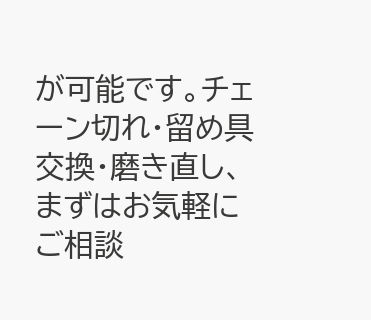が可能です。チェーン切れ・留め具交換・磨き直し、まずはお気軽にご相談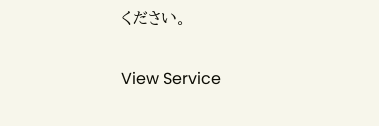ください。

View Service